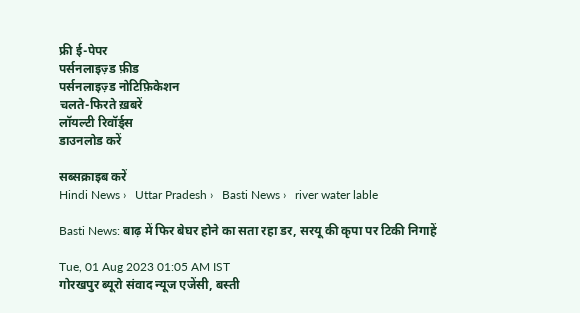फ्री ई-पेपर
पर्सनलाइज़्ड फ़ीड
पर्सनलाइज़्ड नोटिफ़िकेशन
चलते-फिरते ख़बरें
लॉयल्टी रिवॉर्ड्स
डाउनलोड करें

सब्सक्राइब करें
Hindi News ›   Uttar Pradesh ›   Basti News ›   river water lable

Basti News: बाढ़ में फिर बेघर होने का सता रहा डर, सरयू की कृपा पर टिकी निगाहें

Tue, 01 Aug 2023 01:05 AM IST
गोरखपुर ब्यूरो संवाद न्यूज एजेंसी, बस्ती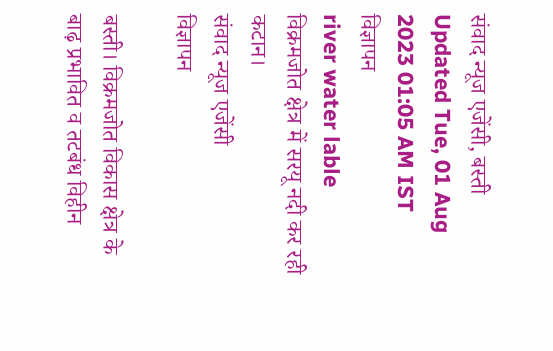संवाद न्यूज एजेंसी, बस्ती Updated Tue, 01 Aug 2023 01:05 AM IST
विज्ञापन
river water lable
विक्रमजोत क्षेत्र में सरयू नदी कर रही कटान।
संवाद न्यूज एजेंसी
विज्ञापन

बस्ती। विक्रमजोत विकास क्षेत्र के बाढ़ प्रभावित व तटबंध विहीन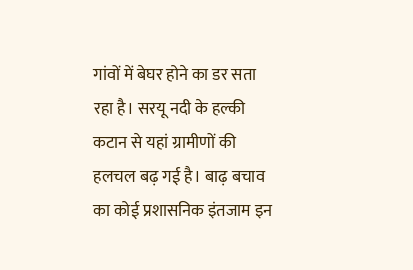गांवों में बेघर होने का डर सता रहा है। सरयू नदी के हल्की कटान से यहां ग्रामीणों की हलचल बढ़ गई है। बाढ़ बचाव का कोई प्रशासनिक इंतजाम इन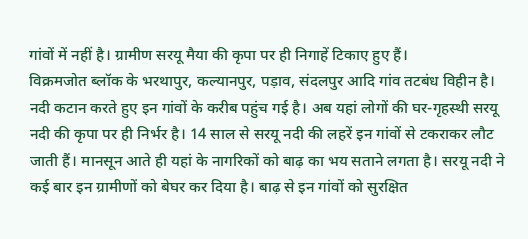गांवों में नहीं है। ग्रामीण सरयू मैया की कृपा पर ही निगाहें टिकाए हुए हैं।
विक्रमजोत ब्लॉक के भरथापुर, कल्यानपुर, पड़ाव, संदलपुर आदि गांव तटबंध विहीन है। नदी कटान करते हुए इन गांवों के करीब पहुंच गई है। अब यहां लोगों की घर-गृहस्थी सरयू नदी की कृपा पर ही निर्भर है। 14 साल से सरयू नदी की लहरें इन गांवों से टकराकर लौट जाती हैं। मानसून आते ही यहां के नागरिकों को बाढ़ का भय सताने लगता है। सरयू नदी ने कई बार इन ग्रामीणों को बेघर कर दिया है। बाढ़ से इन गांवों को सुरक्षित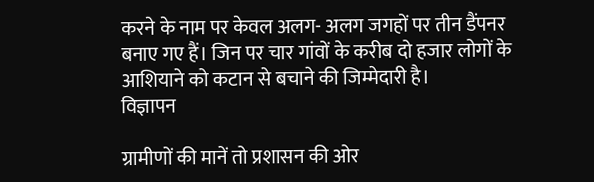करने के नाम पर केवल अलग- अलग जगहों पर तीन डैंपनर बनाए गए हैं। जिन पर चार गांवों के करीब दो हजार लोगों के आशियाने को कटान से बचाने की जिम्मेदारी है।
विज्ञापन

ग्रामीणों की मानें तो प्रशासन की ओर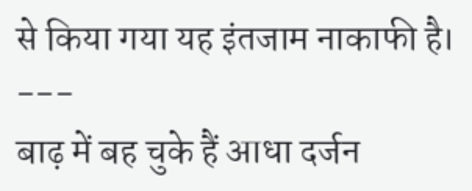से किया गया यह इंतजाम नाकाफी है।
---
बाढ़ में बह चुके हैं आधा दर्जन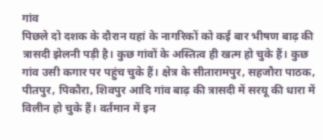गांव
पिछले दो दशक के दौरान यहां के नागरिकों को कई बार भीषण बाढ़ की त्रासदी झेलनी पड़ी है। कुछ गांवों के अस्तित्व ही खत्म हो चुके हैं। कुछ गांव उसी कगार पर पहुंच चुके हैं। क्षेत्र के सीतारामपुर, सहजौरा पाठक, पीतपुर, पिकौरा, शिवपुर आदि गांव बाढ़ की त्रासदी में सरयू की धारा में विलीन हो चुके हैं। वर्तमान में इन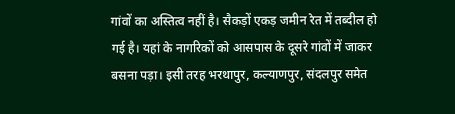गांवों का अस्तित्व नहीं है। सैकड़ों एकड़ जमीन रेत में तब्दील हो गई है। यहां के नागरिकों को आसपास के दूसरे गांवों में जाकर बसना पड़ा। इसी तरह भरथापुर, कल्याणपुर, संदलपुर समेत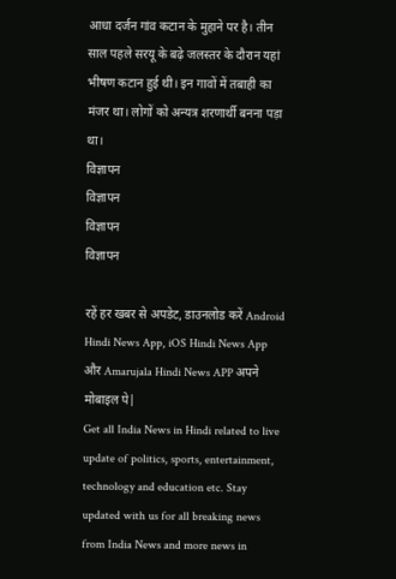आधा दर्जन गांव कटान के मुहाने पर है। तीन साल पहले सरयू के बढ़े जलस्तर के दौरान यहां भीषण कटान हुई थी। इन गावों में तबाही का मंजर था। लोगों को अन्यत्र शरणार्थी बनना पड़ा था।
विज्ञापन
विज्ञापन
विज्ञापन
विज्ञापन

रहें हर खबर से अपडेट, डाउनलोड करें Android Hindi News App, iOS Hindi News App और Amarujala Hindi News APP अपने मोबाइल पे|
Get all India News in Hindi related to live update of politics, sports, entertainment, technology and education etc. Stay updated with us for all breaking news from India News and more news in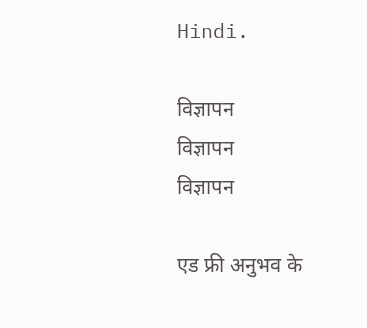Hindi.

विज्ञापन
विज्ञापन
विज्ञापन

एड फ्री अनुभव के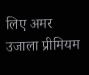लिए अमर उजाला प्रीमियम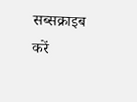सब्सक्राइब करें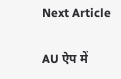Next Article

AU ऐप में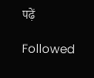पढ़ें

Followed